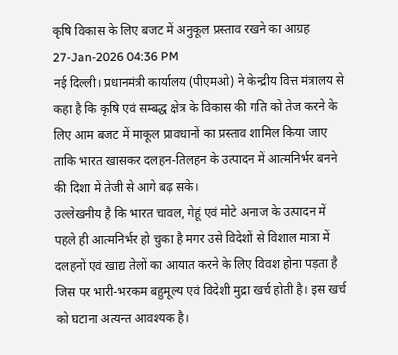कृषि विकास के लिए बजट में अनुकूल प्रस्ताव रखने का आग्रह
27-Jan-2026 04:36 PM
नई दिल्ली। प्रधानमंत्री कार्यालय (पीएमओ) ने केन्द्रीय वित्त मंत्रालय से कहा है कि कृषि एवं सम्बद्ध क्षेत्र के विकास की गति को तेज करने के लिए आम बजट में माकूल प्रावधानों का प्रस्ताव शामिल किया जाए ताकि भारत खासकर दलहन-तिलहन के उत्पादन में आत्मनिर्भर बनने की दिशा में तेजी से आगे बढ़ सके।
उल्लेखनीय है कि भारत चावल, गेहूं एवं मोटे अनाज के उत्पादन में पहले ही आत्मनिर्भर हो चुका है मगर उसे विदेशों से विशाल मात्रा में दलहनों एवं खाद्य तेलों का आयात करने के लिए विवश होना पड़ता है जिस पर भारी-भरकम बहुमूल्य एवं विदेशी मुद्रा खर्च होती है। इस खर्च को घटाना अत्यन्त आवश्यक है।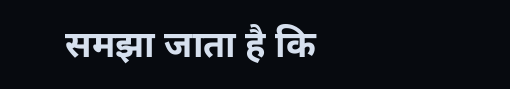समझा जाता है कि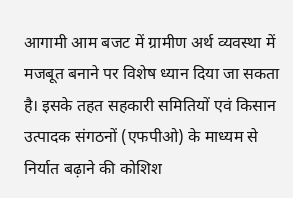आगामी आम बजट में ग्रामीण अर्थ व्यवस्था में मजबूत बनाने पर विशेष ध्यान दिया जा सकता है। इसके तहत सहकारी समितियों एवं किसान उत्पादक संगठनों (एफपीओ) के माध्यम से निर्यात बढ़ाने की कोशिश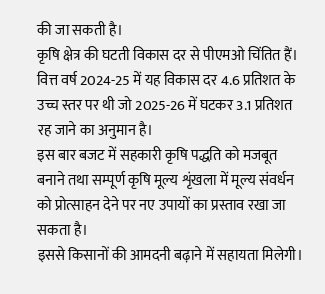की जा सकती है।
कृषि क्षेत्र की घटती विकास दर से पीएमओ चिंतित हैं। वित्त वर्ष 2024-25 में यह विकास दर 4.6 प्रतिशत के उच्च स्तर पर थी जो 2025-26 में घटकर 3.1 प्रतिशत रह जाने का अनुमान है।
इस बार बजट में सहकारी कृषि पद्धति को मजबूत बनाने तथा सम्पूर्ण कृषि मूल्य शृंखला में मूल्य संवर्धन को प्रोत्साहन देने पर नए उपायों का प्रस्ताव रखा जा सकता है।
इससे किसानों की आमदनी बढ़ाने में सहायता मिलेगी।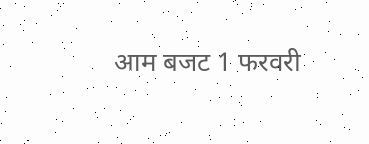आम बजट 1 फरवरी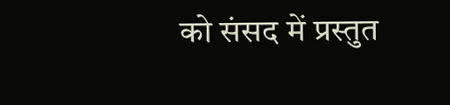को संसद में प्रस्तुत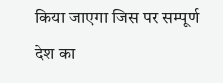किया जाएगा जिस पर सम्पूर्ण देश का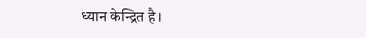ध्यान केन्द्रित है।